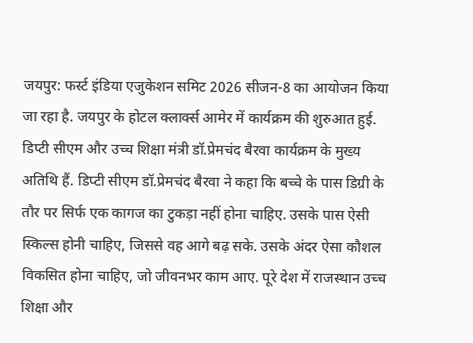जयपुर: फर्स्ट इंडिया एजुकेशन समिट 2026 सीजन-8 का आयोजन किया जा रहा है. जयपुर के होटल क्लार्क्स आमेर में कार्यक्रम की शुरुआत हुई. डिप्टी सीएम और उच्च शिक्षा मंत्री डॉ.प्रेमचंद बैरवा कार्यक्रम के मुख्य अतिथि हैं. डिप्टी सीएम डॉ.प्रेमचंद बैरवा ने कहा कि बच्चे के पास डिग्री के तौर पर सिर्फ एक कागज का टुकड़ा नहीं होना चाहिए. उसके पास ऐसी स्किल्स होनी चाहिए, जिससे वह आगे बढ़ सके. उसके अंदर ऐसा कौशल विकसित होना चाहिए, जो जीवनभर काम आए. पूरे देश में राजस्थान उच्च शिक्षा और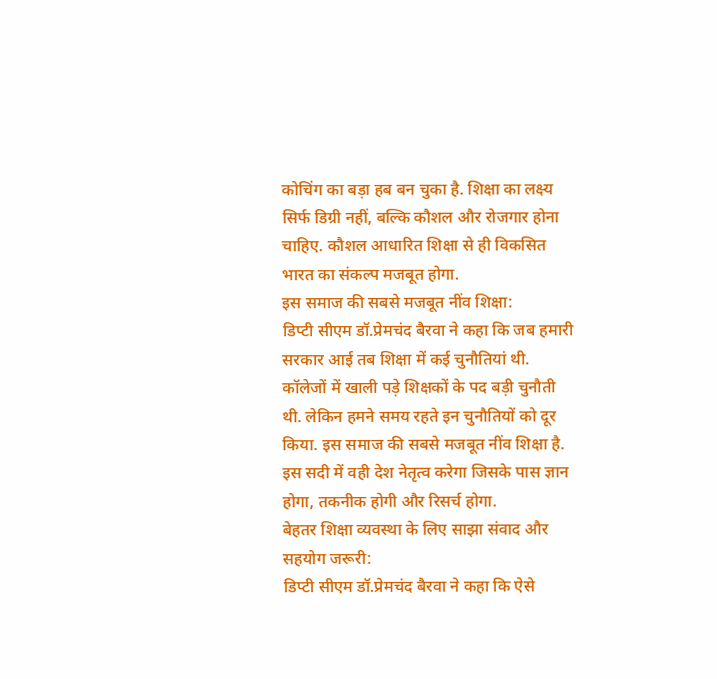कोचिंग का बड़ा हब बन चुका है. शिक्षा का लक्ष्य सिर्फ डिग्री नहीं, बल्कि कौशल और रोजगार होना चाहिए. कौशल आधारित शिक्षा से ही विकसित भारत का संकल्प मजबूत होगा.
इस समाज की सबसे मजबूत नींव शिक्षा:
डिप्टी सीएम डॉ.प्रेमचंद बैरवा ने कहा कि जब हमारी सरकार आई तब शिक्षा में कई चुनौतियां थी. कॉलेजों में खाली पड़े शिक्षकों के पद बड़ी चुनौती थी. लेकिन हमने समय रहते इन चुनौतियों को दूर किया. इस समाज की सबसे मजबूत नींव शिक्षा है. इस सदी में वही देश नेतृत्व करेगा जिसके पास ज्ञान होगा, तकनीक होगी और रिसर्च होगा.
बेहतर शिक्षा व्यवस्था के लिए साझा संवाद और सहयोग जरूरी:
डिप्टी सीएम डॉ.प्रेमचंद बैरवा ने कहा कि ऐसे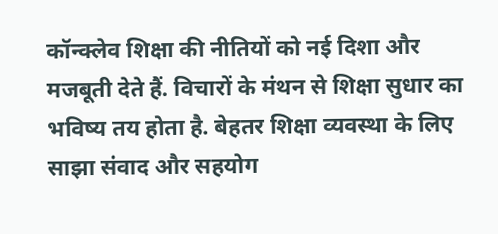कॉन्क्लेव शिक्षा की नीतियों को नई दिशा और मजबूती देते हैं. विचारों के मंथन से शिक्षा सुधार का भविष्य तय होता है. बेहतर शिक्षा व्यवस्था के लिए साझा संवाद और सहयोग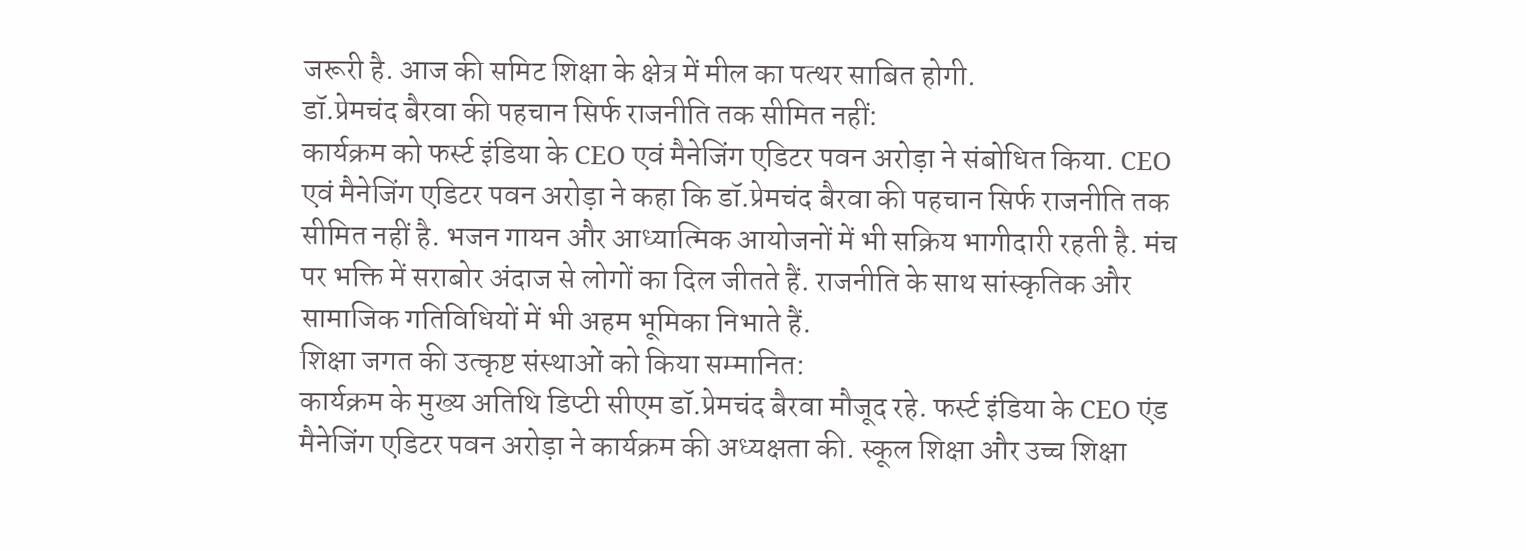जरूरी है. आज की समिट शिक्षा के क्षेत्र में मील का पत्थर साबित होगी.
डॉ.प्रेमचंद बैरवा की पहचान सिर्फ राजनीति तक सीमित नहीं:
कार्यक्रम को फर्स्ट इंडिया के CEO एवं मैनेजिंग एडिटर पवन अरोड़ा ने संबोधित किया. CEO एवं मैनेजिंग एडिटर पवन अरोड़ा ने कहा कि डॉ.प्रेमचंद बैरवा की पहचान सिर्फ राजनीति तक सीमित नहीं है. भजन गायन और आध्यात्मिक आयोजनों में भी सक्रिय भागीदारी रहती है. मंच पर भक्ति में सराबोर अंदाज से लोगों का दिल जीतते हैं. राजनीति के साथ सांस्कृतिक और सामाजिक गतिविधियों में भी अहम भूमिका निभाते हैं.
शिक्षा जगत की उत्कृष्ट संस्थाओं को किया सम्मानित:
कार्यक्रम के मुख्य अतिथि डिप्टी सीएम डॉ.प्रेमचंद बैरवा मौजूद रहे. फर्स्ट इंडिया के CEO एंड मैनेजिंग एडिटर पवन अरोड़ा ने कार्यक्रम की अध्यक्षता की. स्कूल शिक्षा और उच्च शिक्षा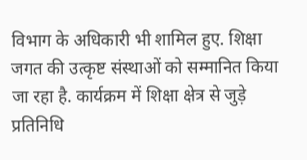विभाग के अधिकारी भी शामिल हुए. शिक्षा जगत की उत्कृष्ट संस्थाओं को सम्मानित किया जा रहा है. कार्यक्रम में शिक्षा क्षेत्र से जुड़े प्रतिनिधि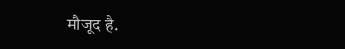मौजूद है.